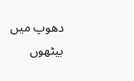دھوپ میں بیٹھوں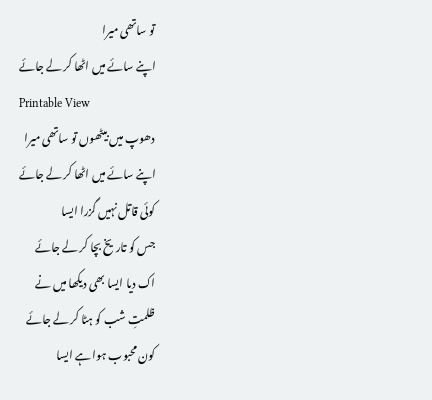تو ساتھی میرا
اپنے سائے میں اٹھا کر لے جائے
Printable View
دھوپ میں بیٹھوں تو ساتھی میرا
اپنے سائے میں اٹھا کر لے جائے
کوئی قاتل نہیں گزرا ایسا
جس کو تاریخ بچا کر لے جائے
اک دیا ایسا بھی دیکھا میں نے
ظلمتِ شب کو ہٹا کر لے جائے
کون محبوب ہوا ہے ایسا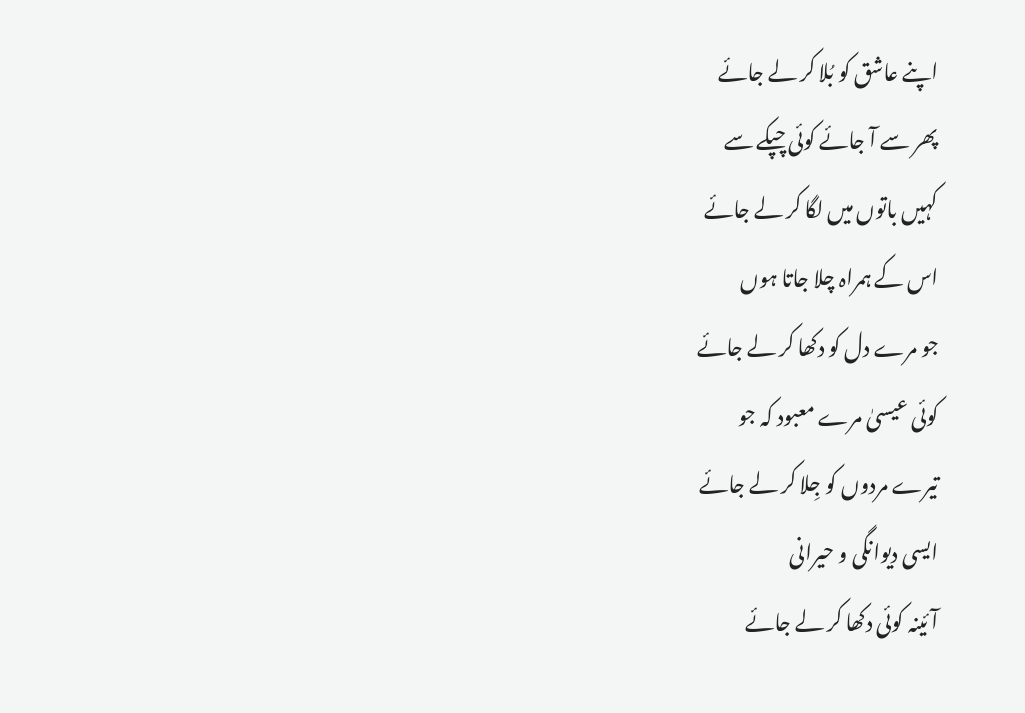اپنے عاشق کو بُلا کر لے جائے
پھر سے آ جائے کوئی چپکے سے
کہیں باتوں میں لگا کر لے جائے
اس کے ہمراہ چلا جاتا ہوں
جو مرے دل کو دکھا کر لے جائے
کوئی عیسیٰ مرے معبود کہ جو
تیرے مردوں کو جِلا کر لے جائے
ایسی دیوانگی و حیرانی
آئینہ کوئی دکھا کر لے جائے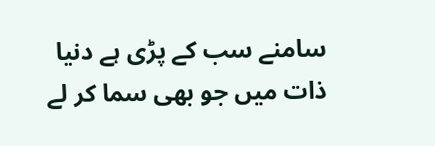سامنے سب کے پڑی ہے دنیا
ذات میں جو بھی سما کر لے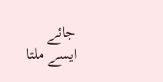جائے
ایسے ملتا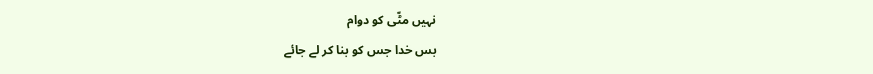نہیں مٹّی کو دوام
بس خدا جس کو بنا کر لے جائے